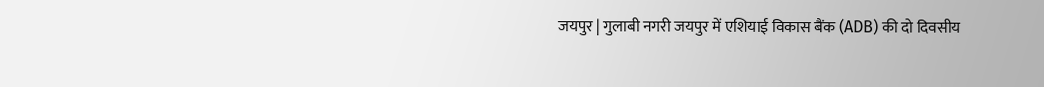जयपुर | गुलाबी नगरी जयपुर में एशियाई विकास बैंक (ADB) की दो दिवसीय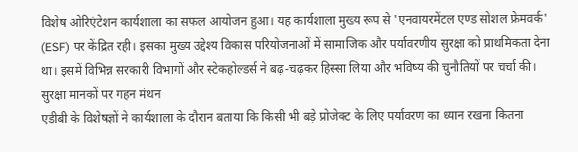विशेष ओरिएंटेशन कार्यशाला का सफल आयोजन हुआ। यह कार्यशाला मुख्य रूप से 'एनवायरमेंटल एण्ड सोशल फ्रेमवर्क' (ESF) पर केंद्रित रही। इसका मुख्य उद्देश्य विकास परियोजनाओं में सामाजिक और पर्यावरणीय सुरक्षा को प्राथमिकता देना था। इसमें विभिन्न सरकारी विभागों और स्टेकहोल्डर्स ने बढ़-चढ़कर हिस्सा लिया और भविष्य की चुनौतियों पर चर्चा की।
सुरक्षा मानकों पर गहन मंथन
एडीबी के विशेषज्ञों ने कार्यशाला के दौरान बताया कि किसी भी बड़े प्रोजेक्ट के लिए पर्यावरण का ध्यान रखना कितना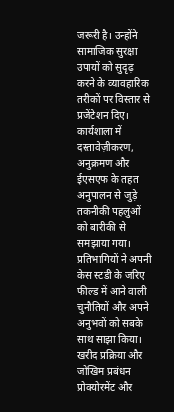जरूरी है। उन्होंने सामाजिक सुरक्षा उपायों को सुदृढ़ करने के व्यावहारिक तरीकों पर विस्तार से प्रजेंटेशन दिए। कार्यशाला में दस्तावेज़ीकरण, अनुक्रमण और ईएसएफ के तहत अनुपालन से जुड़े तकनीकी पहलुओं को बारीकी से समझाया गया। प्रतिभागियों ने अपनी केस स्टडी के जरिए फील्ड में आने वाली चुनौतियों और अपने अनुभवों को सबके साथ साझा किया।
खरीद प्रक्रिया और जोखिम प्रबंधन
प्रोक्योरमेंट और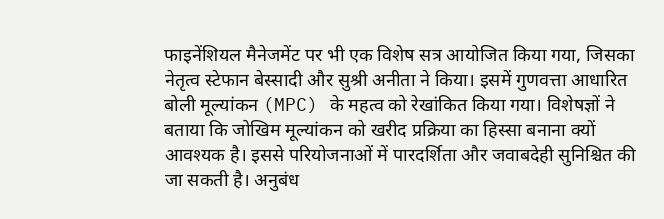फाइनेंशियल मैनेजमेंट पर भी एक विशेष सत्र आयोजित किया गया, जिसका नेतृत्व स्टेफान बेस्सादी और सुश्री अनीता ने किया। इसमें गुणवत्ता आधारित बोली मूल्यांकन (MPC) के महत्व को रेखांकित किया गया। विशेषज्ञों ने बताया कि जोखिम मूल्यांकन को खरीद प्रक्रिया का हिस्सा बनाना क्यों आवश्यक है। इससे परियोजनाओं में पारदर्शिता और जवाबदेही सुनिश्चित की जा सकती है। अनुबंध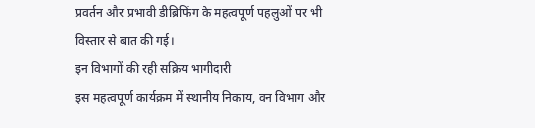प्रवर्तन और प्रभावी डीब्रिफिंग के महत्वपूर्ण पहलुओं पर भी विस्तार से बात की गई।
इन विभागों की रही सक्रिय भागीदारी
इस महत्वपूर्ण कार्यक्रम में स्थानीय निकाय, वन विभाग और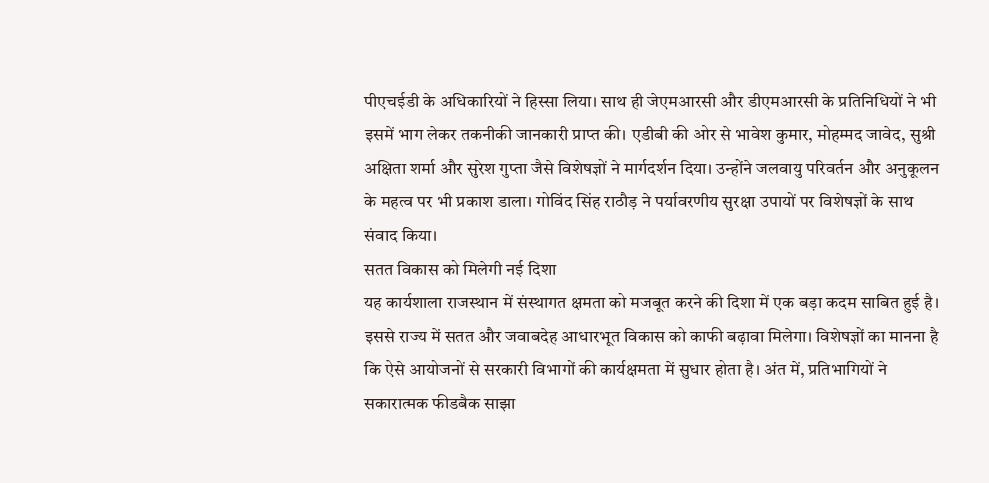पीएचईडी के अधिकारियों ने हिस्सा लिया। साथ ही जेएमआरसी और डीएमआरसी के प्रतिनिधियों ने भी इसमें भाग लेकर तकनीकी जानकारी प्राप्त की। एडीबी की ओर से भावेश कुमार, मोहम्मद जावेद, सुश्री अक्षिता शर्मा और सुरेश गुप्ता जैसे विशेषज्ञों ने मार्गदर्शन दिया। उन्होंने जलवायु परिवर्तन और अनुकूलन के महत्व पर भी प्रकाश डाला। गोविंद सिंह राठौड़ ने पर्यावरणीय सुरक्षा उपायों पर विशेषज्ञों के साथ संवाद किया।
सतत विकास को मिलेगी नई दिशा
यह कार्यशाला राजस्थान में संस्थागत क्षमता को मजबूत करने की दिशा में एक बड़ा कदम साबित हुई है। इससे राज्य में सतत और जवाबदेह आधारभूत विकास को काफी बढ़ावा मिलेगा। विशेषज्ञों का मानना है कि ऐसे आयोजनों से सरकारी विभागों की कार्यक्षमता में सुधार होता है। अंत में, प्रतिभागियों ने सकारात्मक फीडबैक साझा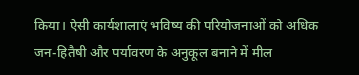किया। ऐसी कार्यशालाएं भविष्य की परियोजनाओं को अधिक जन-हितैषी और पर्यावरण के अनुकूल बनाने में मील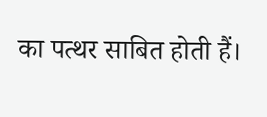का पत्थर साबित होती हैं।